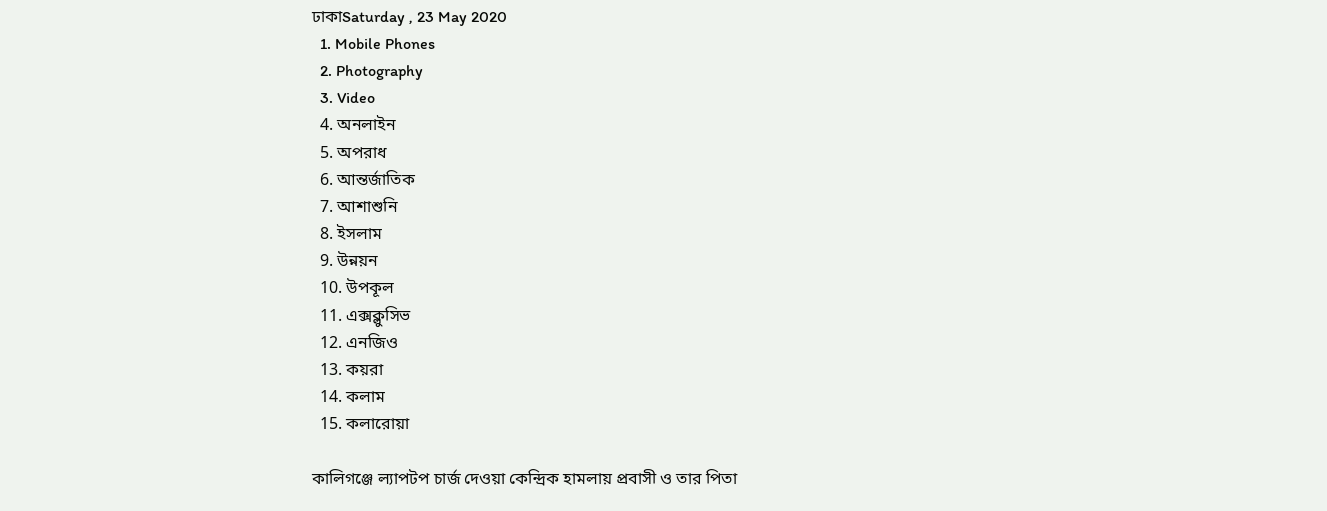ঢাকাSaturday , 23 May 2020
  1. Mobile Phones
  2. Photography
  3. Video
  4. অনলাইন
  5. অপরাধ
  6. আন্তর্জাতিক
  7. আশাশুনি
  8. ইসলাম
  9. উন্নয়ন
  10. উপকূল
  11. এক্সক্লুসিভ
  12. এনজিও
  13. কয়রা
  14. কলাম
  15. কলারোয়া

কালিগঞ্জে ল্যাপটপ চার্জ দেওয়া কেন্দ্রিক হামলায় প্রবাসী ও তার পিতা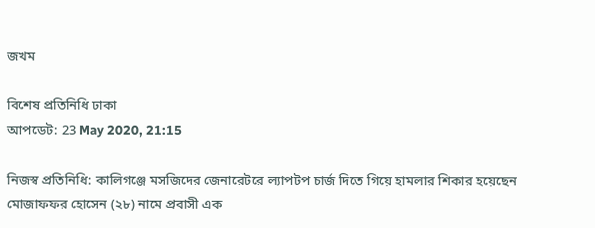জখম

বিশেষ প্রতিনিধি ঢাকা
আপডেট: 23 May 2020, 21:15

নিজস্ব প্রতিনিধি: কালিগঞ্জে মসজিদের জেনারেটরে ল্যাপটপ চার্জ দিতে গিয়ে হামলার শিকার হয়েছেন মোজাফফর হোসেন (২৮) নামে প্রবাসী এক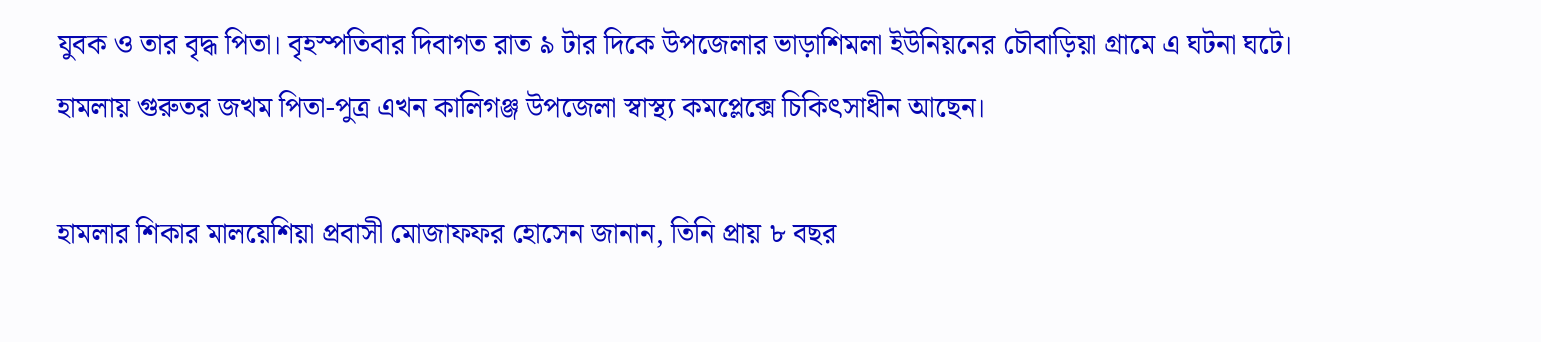যুবক ও তার বৃদ্ধ পিতা। বৃহস্পতিবার দিবাগত রাত ৯ টার দিকে উপজেলার ভাড়াশিমলা ইউনিয়নের চৌবাড়িয়া গ্রামে এ ঘটনা ঘটে। হামলায় গুরুতর জখম পিতা-পুত্র এখন কালিগঞ্জ উপজেলা স্বাস্থ্য কমপ্লেক্সে চিকিৎসাধীন আছেন।

হামলার শিকার মালয়েশিয়া প্রবাসী মোজাফফর হোসেন জানান, তিনি প্রায় ৮ বছর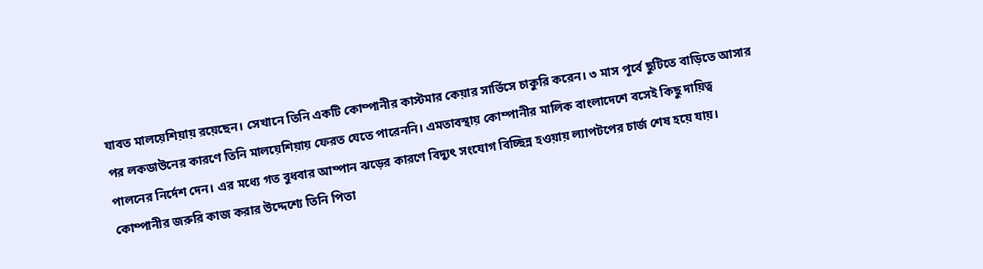যাবত মালয়েশিয়ায় রয়েছেন। সেখানে তিনি একটি কোম্পানীর কাস্টমার কেয়ার সার্ভিসে চাকুরি করেন। ৩ মাস পূর্বে ছুটিতে বাড়িতে আসার পর লকডাউনের কারণে তিনি মালয়েশিয়ায় ফেরত যেতে পারেননি। এমতাবস্থায় কোম্পানীর মালিক বাংলাদেশে বসেই কিছু দায়িত্ব পালনের নির্দেশ দেন। এর মধ্যে গত বুধবার আম্পান ঝড়ের কারণে বিদ্যুৎ সংযোগ বিচ্ছিন্ন হওয়ায় ল্যাপটপের চার্জ শেষ হয়ে যায়। কোম্পানীর জরুরি কাজ করার উদ্দেশ্যে তিনি পিতা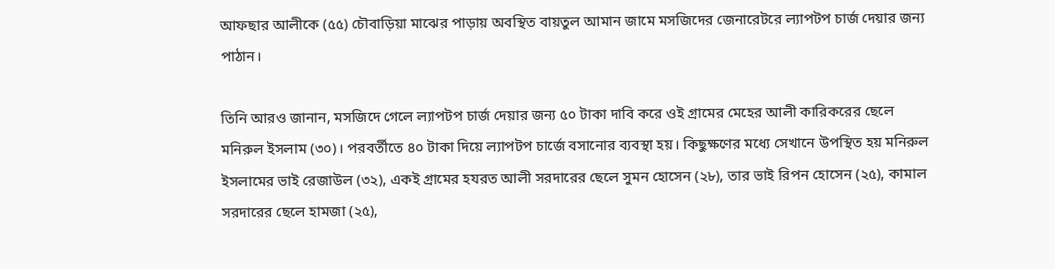আফছার আলীকে (৫৫) চৌবাড়িয়া মাঝের পাড়ায় অবস্থিত বায়তুল আমান জামে মসজিদের জেনারেটরে ল্যাপটপ চার্জ দেয়ার জন্য পাঠান।

তিনি আরও জানান, মসজিদে গেলে ল্যাপটপ চার্জ দেয়ার জন্য ৫০ টাকা দাবি করে ওই গ্রামের মেহের আলী কারিকরের ছেলে মনিরুল ইসলাম (৩০)। পরবর্তীতে ৪০ টাকা দিয়ে ল্যাপটপ চার্জে বসানোর ব্যবস্থা হয়। কিছুক্ষণের মধ্যে সেখানে উপস্থিত হয় মনিরুল ইসলামের ভাই রেজাউল (৩২), একই গ্রামের হযরত আলী সরদারের ছেলে সুমন হোসেন (২৮), তার ভাই রিপন হোসেন (২৫), কামাল সরদারের ছেলে হামজা (২৫),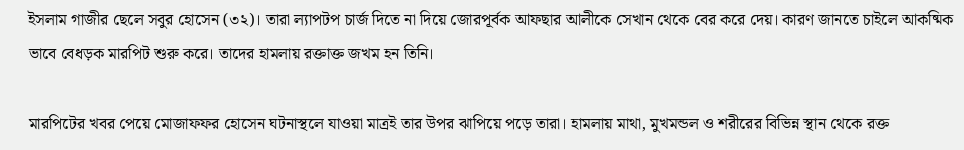ইসলাম গাজীর ছেলে সবুর হোসেন (৩২)। তারা ল্যাপটপ চার্জ দিতে না দিয়ে জোরপূর্বক আফছার আলীকে সেখান থেকে বের করে দেয়। কারণ জানতে চাইলে আকষ্মিক ভাবে বেধড়ক মারপিট শুরু করে। তাদের হামলায় রক্তাক্ত জখম হন তিনি।

মারপিটের খবর পেয়ে মোজাফফর হোসেন ঘটনাস্থলে যাওয়া মাত্রই তার উপর ঝাপিয়ে পড়ে তারা। হামলায় মাথা, মুখমন্ডল ও শরীরের বিভিন্ন স্থান থেকে রক্ত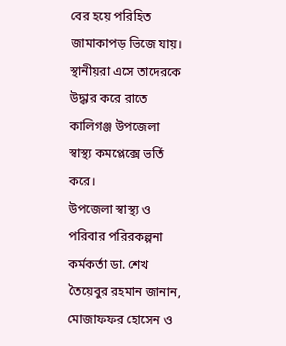বের হয়ে পরিহিত জামাকাপড় ভিজে যায়। স্থানীয়রা এসে তাদেরকে উদ্ধার করে রাতে কালিগঞ্জ উপজেলা স্বাস্থ্য কমপ্লেক্সে ভর্তি করে।
উপজেলা স্বাস্থ্য ও পরিবার পরিরকল্পনা কর্মকর্তা ডা. শেখ তৈয়েবুর রহমান জানান, মোজাফফর হোসেন ও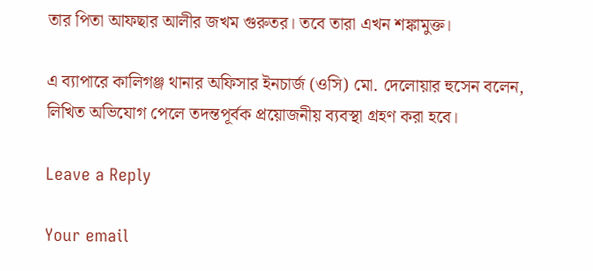তার পিতা আফছার আলীর জখম গুরুতর। তবে তারা এখন শঙ্কামুক্ত।

এ ব্যাপারে কালিগঞ্জ থানার অফিসার ইনচার্জ (ওসি) মো. দেলোয়ার হুসেন বলেন, লিখিত অভিযোগ পেলে তদন্তপূর্বক প্রয়োজনীয় ব্যবস্থা গ্রহণ করা হবে।

Leave a Reply

Your email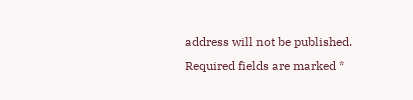address will not be published. Required fields are marked *